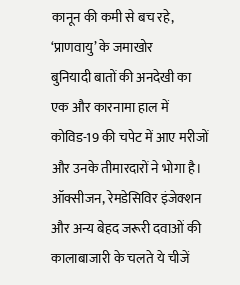कानून की कमी से बच रहे, ‘प्राणवायु’ के जमाखोर
बुनियादी बातों की अनदेखी का एक और कारनामा हाल में कोविड-19 की चपेट में आए मरीजों और उनके तीमारदारों ने भोगा है। ऑक्सीजन, रेमडेसिविर इंजेक्शन और अन्य बेहद जरूरी दवाओं की कालाबाजारी के चलते ये चीजें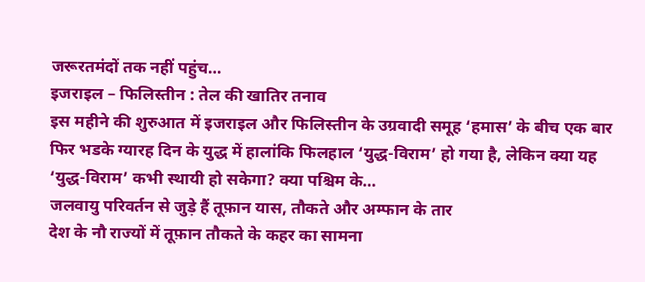जरूरतमंदों तक नहीं पहुंच…
इजराइल – फिलिस्तीन : तेल की खातिर तनाव
इस महीने की शुरुआत में इजराइल और फिलिस्तीन के उग्रवादी समूह ‘हमास’ के बीच एक बार फिर भडके ग्यारह दिन के युद्ध में हालांकि फिलहाल ‘युद्ध-विराम’ हो गया है, लेकिन क्या यह ‘युद्ध-विराम’ कभी स्थायी हो सकेगा? क्या पश्चिम के…
जलवायु परिवर्तन से जुड़े हैं तूफ़ान यास, तौकते और अम्फान के तार
देश के नौ राज्यों में तूफ़ान तौकते के कहर का सामना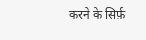करने के सिर्फ़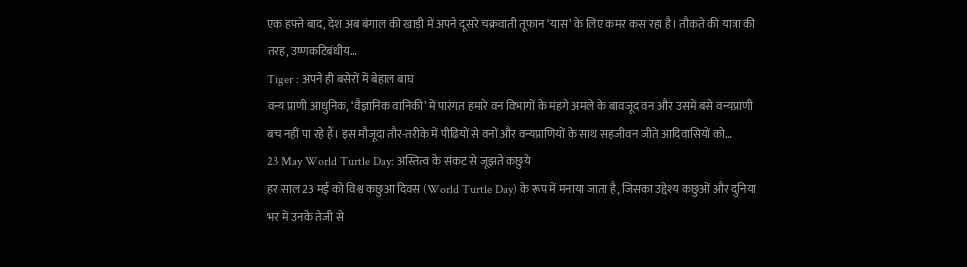एक हफ्ते बाद, देश अब बंगाल की खाड़ी में अपने दूसरे चक्रवाती तूफान ‘यास’ के लिए कमर कस रहा है। तौकते की यात्रा की तरह, उष्णकटिबंधीय…
Tiger : अपने ही बसेरों में बेहाल बाघ
वन्य प्राणी आधुनिक, ‘वैज्ञानिक वानिकी’ में पारंगत हमारे वन विभागों के मंहगे अमले के बावजूद वन और उसमें बसे वन्यप्राणी बच नहीं पा रहे हैं। इस मौजूदा तौर-तरीके में पीढियों से वनों और वन्यप्राणियों के साथ सहजीवन जीते आदिवासियों को…
23 May World Turtle Day: अस्तित्व के संकट से जूझते कछुये
हर साल 23 मई को विश्व कछुआ दिवस (World Turtle Day) के रूप में मनाया जाता है, जिसका उद्देश्य कछुओं और दुनिया भर में उनके तेजी से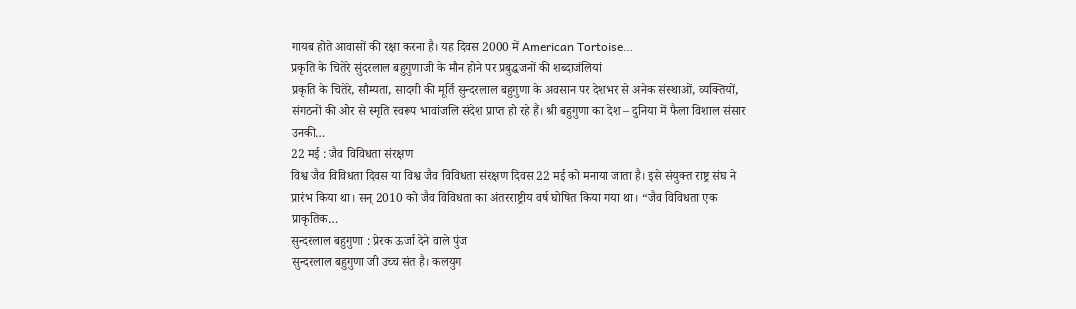गायब होते आवासों की रक्षा करना है। यह दिवस 2000 में American Tortoise…
प्रकृति के चितेरे सुंदरलाल बहुगुणाजी के मौन होने पर प्रबुद्धजनों की शब्दाजंलियां
प्रकृति के चितेरे, सौम्यता, सादगी की मूर्ति सुन्दरलाल बहुगुणा के अवसान पर देशभर से अनेक संस्थाओं, व्यक्तियों, संगठनों की ओर से स्मृति स्वरूप भावांजलि संदेश प्राप्त हो रहे हैं। श्री बहुगुणा का देश – दुनिया में फैला विशाल संसार उनकी…
22 मई : जैव विविधता संरक्षण
विश्व जैव विविधता दिवस या विश्व जैव विविधता संरक्षण दिवस 22 मई को मनाया जाता है। इसे संयुक्त राष्ट्र संघ ने प्रारंभ किया था। सन् 2010 को जैव विविधता का अंतरराष्ट्रीय वर्ष घोषित किया गया था। “जैव विविधता एक प्राकृतिक…
सुन्दरलाल बहुगुणा : प्रेरक ऊर्जा देने वाले पुंज
सुन्दरलाल बहुगुणा जी उच्च संत है। कलयुग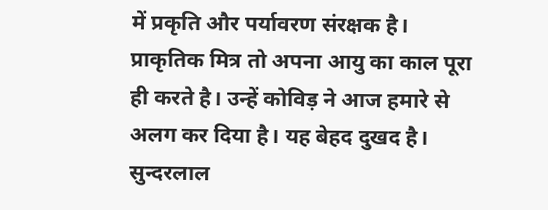में प्रकृति और पर्यावरण संरक्षक है। प्राकृतिक मित्र तो अपना आयु का काल पूरा ही करते है। उन्हें कोविड़ ने आज हमारे से अलग कर दिया है। यह बेहद दुखद है। सुन्दरलाल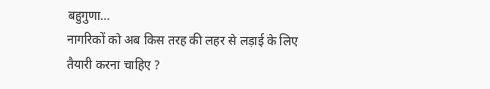बहुगुणा…
नागरिकों को अब किस तरह की लहर से लड़ाई के लिए तैयारी करना चाहिए ?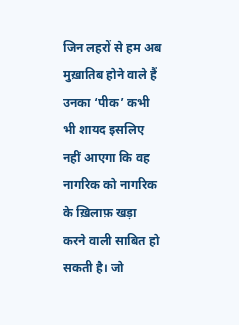जिन लहरों से हम अब मुख़ातिब होने वाले हैं उनका ‘पीक’ कभी भी शायद इसलिए नहीं आएगा कि वह नागरिक को नागरिक के ख़िलाफ़ खड़ा करने वाली साबित हो सकती है। जो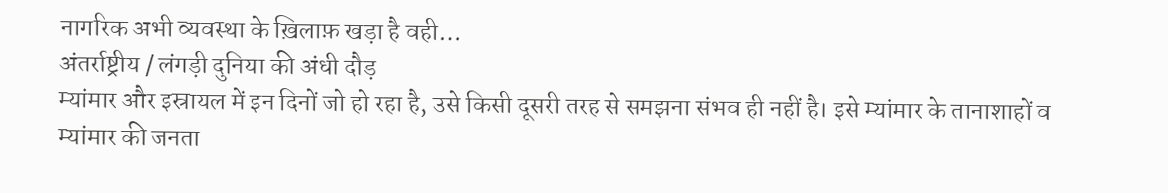नागरिक अभी व्यवस्था के ख़िलाफ़ खड़ा है वही…
अंतर्राष्ट्रीय / लंगड़ी दुनिया की अंधी दौड़
म्यांमार और इस्रायल में इन दिनों जो हो रहा है, उसे किसी दूसरी तरह से समझना संभव ही नहीं है। इसे म्यांमार के तानाशाहों व म्यांमार की जनता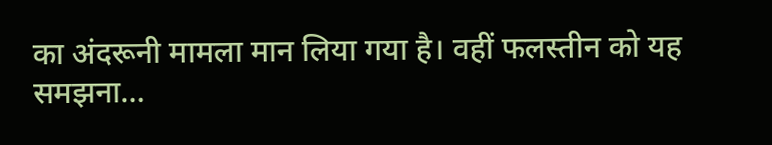का अंदरूनी मामला मान लिया गया है। वहीं फलस्तीन को यह समझना…